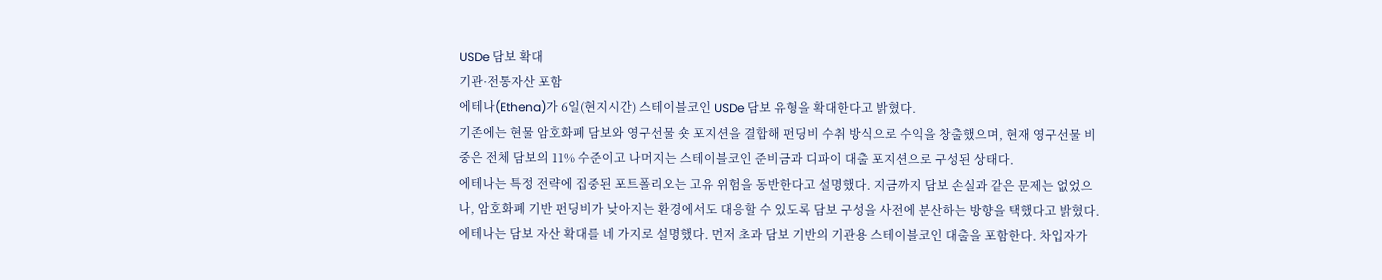USDe 담보 확대
기관·전통자산 포함
에테나(Ethena)가 6일(현지시간) 스테이블코인 USDe 담보 유형을 확대한다고 밝혔다.
기존에는 현물 암호화폐 담보와 영구선물 숏 포지션을 결합해 펀딩비 수취 방식으로 수익을 창출했으며, 현재 영구선물 비중은 전체 담보의 11% 수준이고 나머지는 스테이블코인 준비금과 디파이 대출 포지션으로 구성된 상태다.
에테나는 특정 전략에 집중된 포트폴리오는 고유 위험을 동반한다고 설명했다. 지금까지 담보 손실과 같은 문제는 없었으나, 암호화폐 기반 펀딩비가 낮아지는 환경에서도 대응할 수 있도록 담보 구성을 사전에 분산하는 방향을 택했다고 밝혔다.
에테나는 담보 자산 확대를 네 가지로 설명했다. 먼저 초과 담보 기반의 기관용 스테이블코인 대출을 포함한다. 차입자가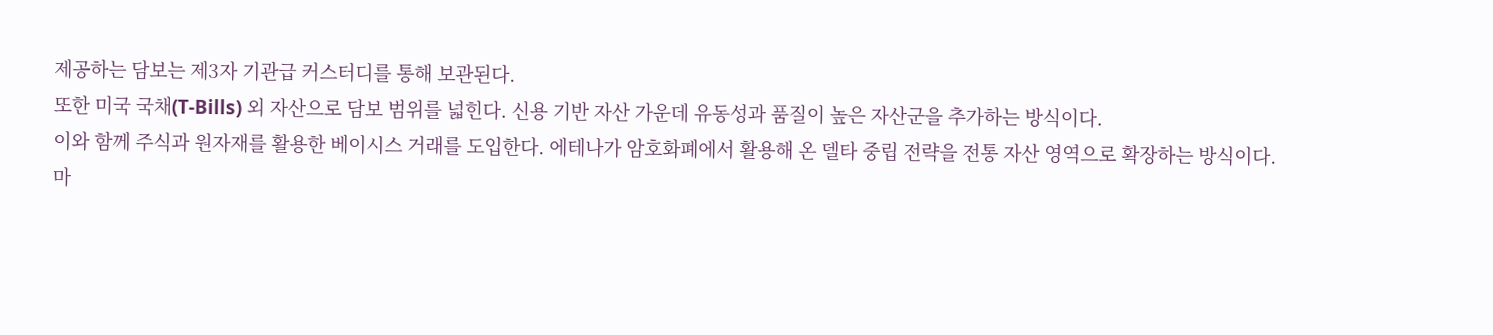제공하는 담보는 제3자 기관급 커스터디를 통해 보관된다.
또한 미국 국채(T-Bills) 외 자산으로 담보 범위를 넓힌다. 신용 기반 자산 가운데 유동성과 품질이 높은 자산군을 추가하는 방식이다.
이와 함께 주식과 원자재를 활용한 베이시스 거래를 도입한다. 에테나가 암호화폐에서 활용해 온 델타 중립 전략을 전통 자산 영역으로 확장하는 방식이다.
마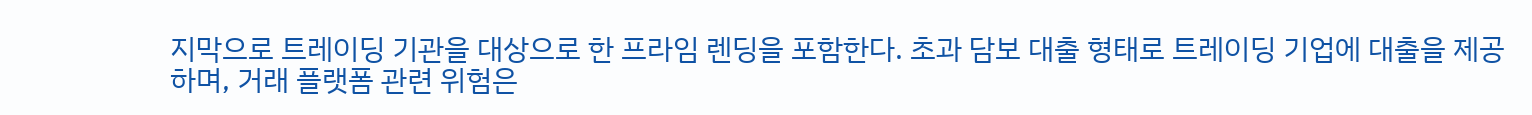지막으로 트레이딩 기관을 대상으로 한 프라임 렌딩을 포함한다. 초과 담보 대출 형태로 트레이딩 기업에 대출을 제공하며, 거래 플랫폼 관련 위험은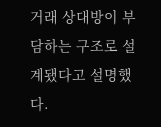거래 상대방이 부담하는 구조로 설계됐다고 설명했다.